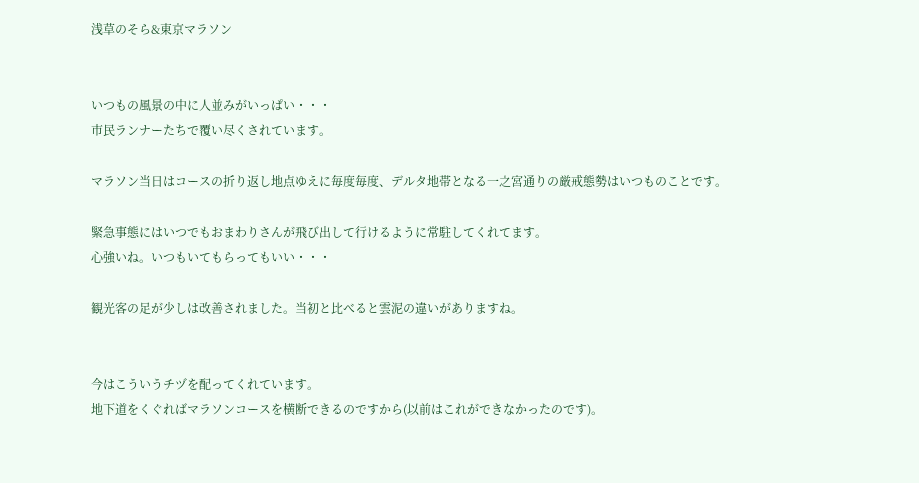浅草のそら&東京マラソン


いつもの風景の中に人並みがいっぱい・・・
市民ランナーたちで覆い尽くされています。

マラソン当日はコースの折り返し地点ゆえに毎度毎度、デルタ地帯となる一之宮通りの厳戒態勢はいつものことです。

緊急事態にはいつでもおまわりさんが飛び出して行けるように常駐してくれてます。
心強いね。いつもいてもらってもいい・・・

観光客の足が少しは改善されました。当初と比べると雲泥の違いがありますね。


今はこういうチヅを配ってくれています。
地下道をくぐればマラソンコースを横断できるのですから(以前はこれができなかったのです)。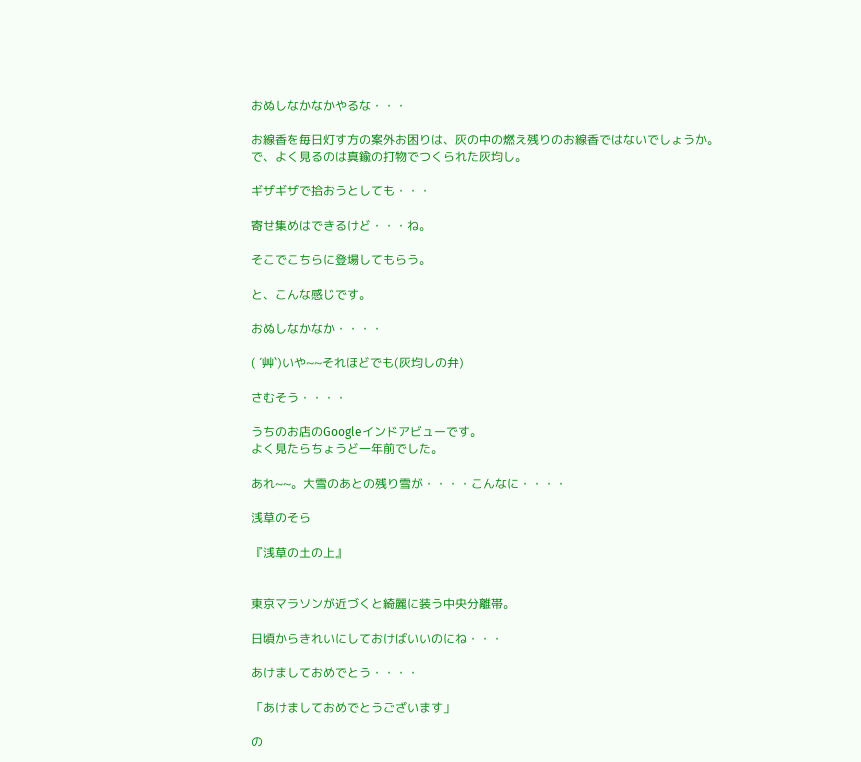おぬしなかなかやるな・・・

お線香を毎日灯す方の案外お困りは、灰の中の燃え残りのお線香ではないでしょうか。
で、よく見るのは真鍮の打物でつくられた灰均し。

ギザギザで拾おうとしても・・・

寄せ集めはできるけど・・・ね。

そこでこちらに登場してもらう。

と、こんな感じです。

おぬしなかなか・・・・

( ´艸`)いや~~それほどでも(灰均しの弁)

さむそう・・・・

うちのお店のGoogleインドアビューです。
よく見たらちょうど一年前でした。

あれ~~。大雪のあとの残り雪が・・・・こんなに・・・・

浅草のそら

『浅草の土の上』


東京マラソンが近づくと綺麗に装う中央分離帯。

日頃からきれいにしておけばいいのにね・・・

あけましておめでとう・・・・

「あけましておめでとうございます」

の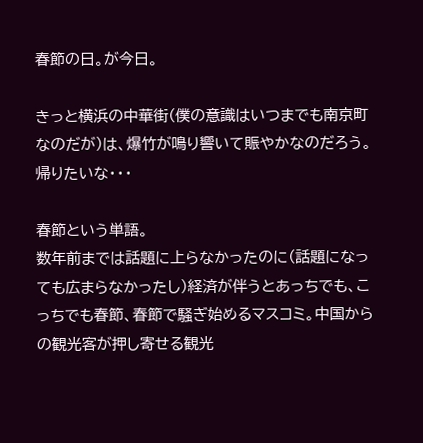春節の日。が今日。

きっと横浜の中華街(僕の意識はいつまでも南京町なのだが)は、爆竹が鳴り響いて賑やかなのだろう。帰りたいな・・・

春節という単語。
数年前までは話題に上らなかったのに(話題になっても広まらなかったし)経済が伴うとあっちでも、こっちでも春節、春節で騒ぎ始めるマスコミ。中国からの観光客が押し寄せる観光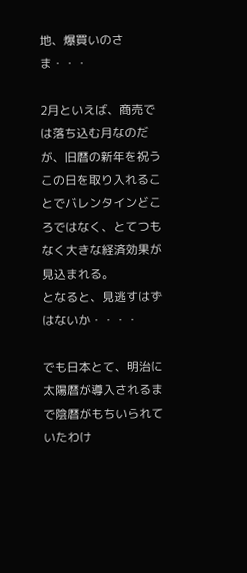地、爆買いのさま・・・

2月といえば、商売では落ち込む月なのだが、旧暦の新年を祝うこの日を取り入れることでバレンタインどころではなく、とてつもなく大きな経済効果が見込まれる。
となると、見逃すはずはないか・・・・

でも日本とて、明治に太陽暦が導入されるまで陰暦がもちいられていたわけ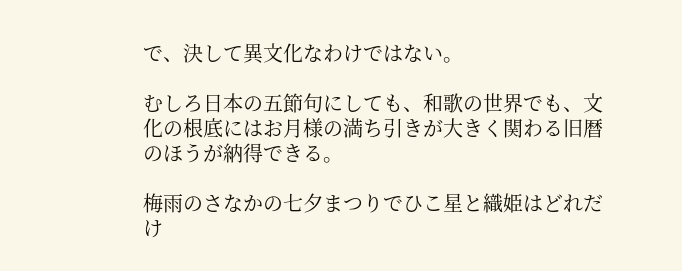で、決して異文化なわけではない。

むしろ日本の五節句にしても、和歌の世界でも、文化の根底にはお月様の満ち引きが大きく関わる旧暦のほうが納得できる。

梅雨のさなかの七夕まつりでひこ星と織姫はどれだけ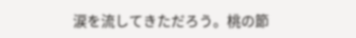涙を流してきただろう。桃の節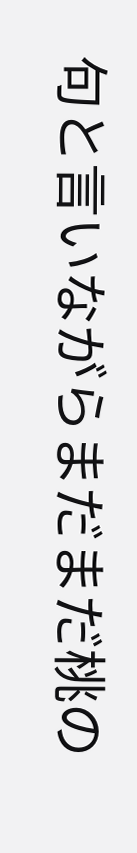句と言いながらまだまだ桃の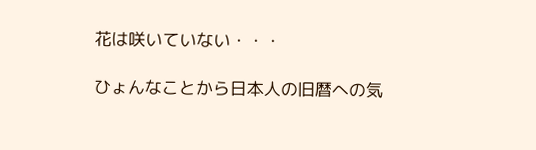花は咲いていない・・・

ひょんなことから日本人の旧暦への気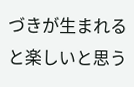づきが生まれると楽しいと思う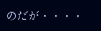のだが・・・・